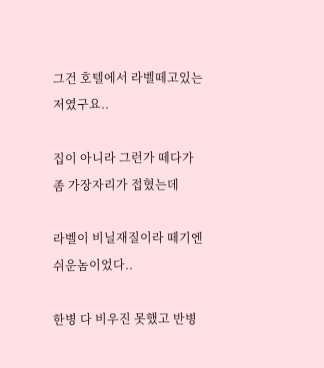그건 호텔에서 라벨떼고있는 저였구요..

집이 아니라 그런가 떼다가 좀 가장자리가 접혔는데

라벨이 비닐재질이라 떼기엔 쉬운놈이었다..

한병 다 비우진 못했고 반병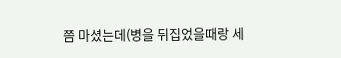쯤 마셨는데(병을 뒤집었을때랑 세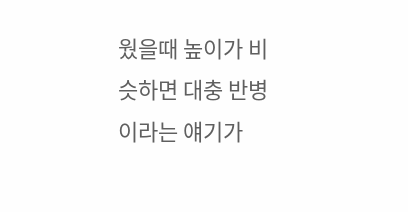웠을때 높이가 비슷하면 대충 반병이라는 얘기가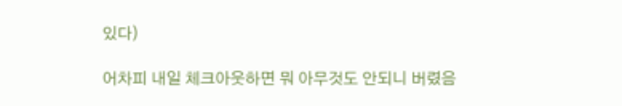있다)

어차피 내일 체크아웃하면 뭐 아무것도 안되니 버렸음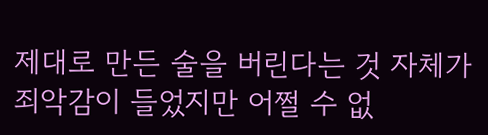제대로 만든 술을 버린다는 것 자체가 죄악감이 들었지만 어쩔 수 없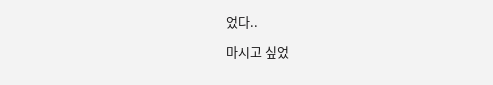었다..

마시고 싶었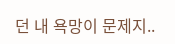던 내 욕망이 문제지..